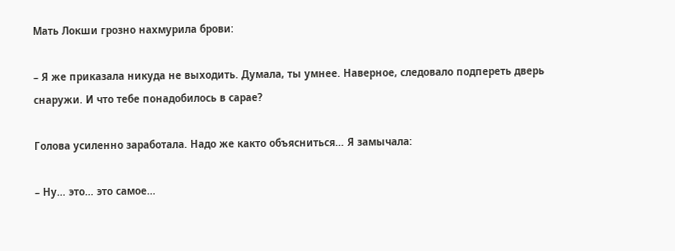Мать Локши грозно нахмурила брови:

– Я же приказала никуда не выходить. Думала, ты умнее. Наверное, следовало подпереть дверь снаружи. И что тебе понадобилось в сарае?

Голова усиленно заработала. Надо же както объясниться… Я замычала:

– Ну… это… это самое…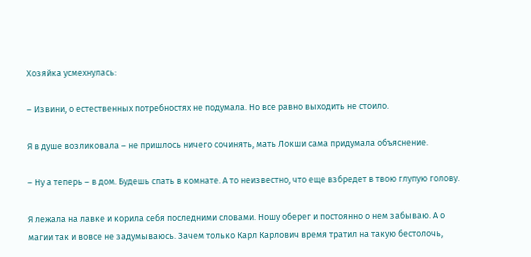Хозяйка усмехнулась:

– Извини, о естественных потребностях не подумала. Но все равно выходить не стоило.

Я в душе возликовала – не пришлось ничего сочинять, мать Локши сама придумала объяснение.

– Ну а теперь – в дом. Будешь спать в комнате. А то неизвестно, что еще взбредет в твою глупую голову.

Я лежала на лавке и корила себя последними словами. Ношу оберег и постоянно о нем забываю. А о магии так и вовсе не задумываюсь. Зачем только Карл Карлович время тратил на такую бестолочь,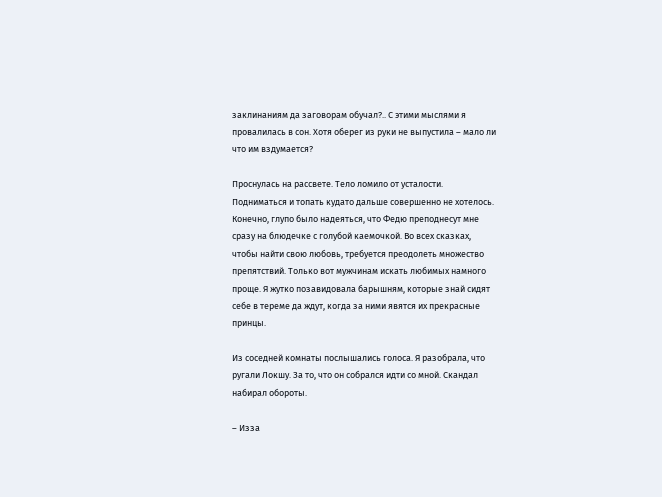заклинаниям да заговорам обучал?.. С этими мыслями я провалилась в сон. Хотя оберег из руки не выпустила – мало ли что им вздумается?

Проснулась на рассвете. Тело ломило от усталости. Подниматься и топать кудато дальше совершенно не хотелось. Конечно, глупо было надеяться, что Федю преподнесут мне сразу на блюдечке с голубой каемочкой. Во всех сказках, чтобы найти свою любовь, требуется преодолеть множество препятствий. Только вот мужчинам искать любимых намного проще. Я жутко позавидовала барышням, которые знай сидят себе в тереме да ждут, когда за ними явятся их прекрасные принцы.

Из соседней комнаты послышались голоса. Я разобрала, что ругали Локшу. За то, что он собрался идти со мной. Скандал набирал обороты.

– Изза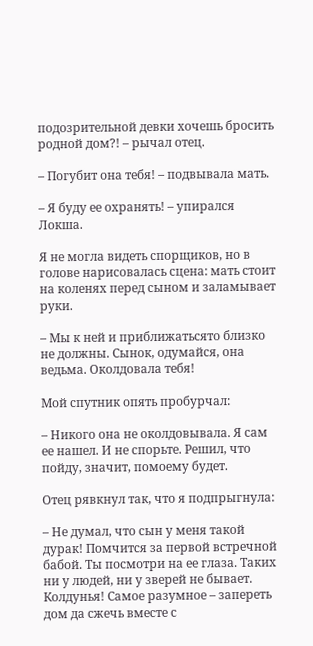подозрительной девки хочешь бросить родной дом?! – рычал отец.

– Погубит она тебя! – подвывала мать.

– Я буду ее охранять! – упирался Локша.

Я не могла видеть спорщиков, но в голове нарисовалась сцена: мать стоит на коленях перед сыном и заламывает руки.

– Мы к ней и приближатьсято близко не должны. Сынок, одумайся, она ведьма. Околдовала тебя!

Мой спутник опять пробурчал:

– Никого она не околдовывала. Я сам ее нашел. И не спорьте. Решил, что пойду, значит, помоему будет.

Отец рявкнул так, что я подпрыгнула:

– Не думал, что сын у меня такой дурак! Помчится за первой встречной бабой. Ты посмотри на ее глаза. Таких ни у людей, ни у зверей не бывает. Колдунья! Самое разумное – запереть дом да сжечь вместе с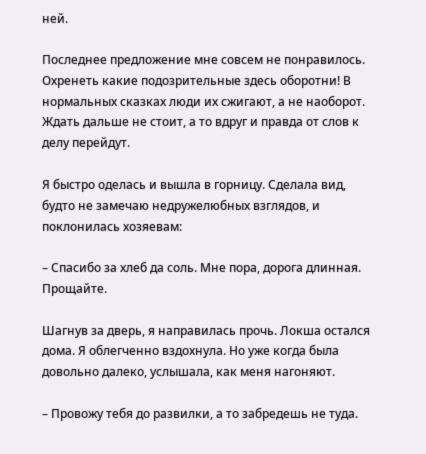ней.

Последнее предложение мне совсем не понравилось. Охренеть какие подозрительные здесь оборотни! В нормальных сказках люди их сжигают, а не наоборот. Ждать дальше не стоит, а то вдруг и правда от слов к делу перейдут.

Я быстро оделась и вышла в горницу. Сделала вид, будто не замечаю недружелюбных взглядов, и поклонилась хозяевам:

– Спасибо за хлеб да соль. Мне пора, дорога длинная. Прощайте.

Шагнув за дверь, я направилась прочь. Локша остался дома. Я облегченно вздохнула. Но уже когда была довольно далеко, услышала, как меня нагоняют.

– Провожу тебя до развилки, а то забредешь не туда.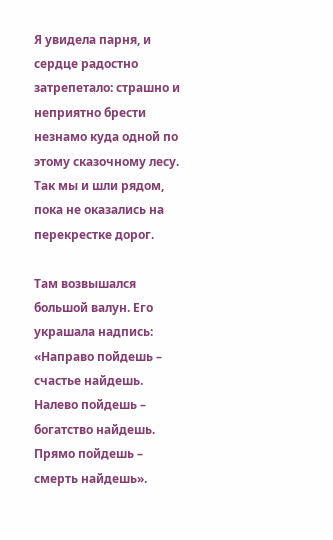Я увидела парня, и сердце радостно затрепетало: страшно и неприятно брести незнамо куда одной по этому сказочному лесу. Так мы и шли рядом, пока не оказались на перекрестке дорог.

Там возвышался большой валун. Его украшала надпись: «Направо пойдешь – счастье найдешь. Налево пойдешь – богатство найдешь. Прямо пойдешь – смерть найдешь».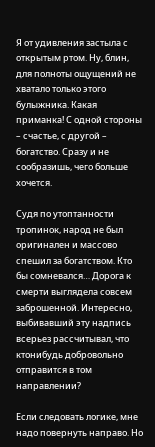Я от удивления застыла с открытым ртом. Ну, блин, для полноты ощущений не хватало только этого булыжника. Какая приманка! С одной стороны – счастье, с другой – богатство. Сразу и не сообразишь, чего больше хочется.

Судя по утоптанности тропинок, народ не был оригинален и массово спешил за богатством. Кто бы сомневался… Дорога к смерти выглядела совсем заброшенной. Интересно, выбивавший эту надпись всерьез рассчитывал, что ктонибудь добровольно отправится в том направлении?

Если следовать логике, мне надо повернуть направо. Но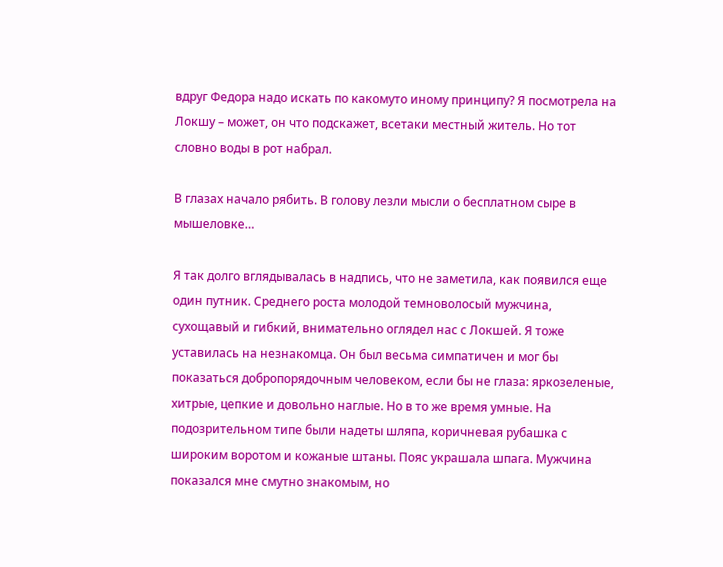вдруг Федора надо искать по какомуто иному принципу? Я посмотрела на Локшу – может, он что подскажет, всетаки местный житель. Но тот словно воды в рот набрал.

В глазах начало рябить. В голову лезли мысли о бесплатном сыре в мышеловке…

Я так долго вглядывалась в надпись, что не заметила, как появился еще один путник. Среднего роста молодой темноволосый мужчина, сухощавый и гибкий, внимательно оглядел нас с Локшей. Я тоже уставилась на незнакомца. Он был весьма симпатичен и мог бы показаться добропорядочным человеком, если бы не глаза: яркозеленые, хитрые, цепкие и довольно наглые. Но в то же время умные. На подозрительном типе были надеты шляпа, коричневая рубашка с широким воротом и кожаные штаны. Пояс украшала шпага. Мужчина показался мне смутно знакомым, но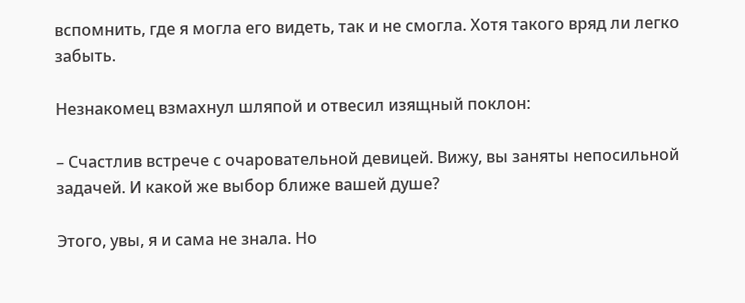вспомнить, где я могла его видеть, так и не смогла. Хотя такого вряд ли легко забыть.

Незнакомец взмахнул шляпой и отвесил изящный поклон:

– Счастлив встрече с очаровательной девицей. Вижу, вы заняты непосильной задачей. И какой же выбор ближе вашей душе?

Этого, увы, я и сама не знала. Но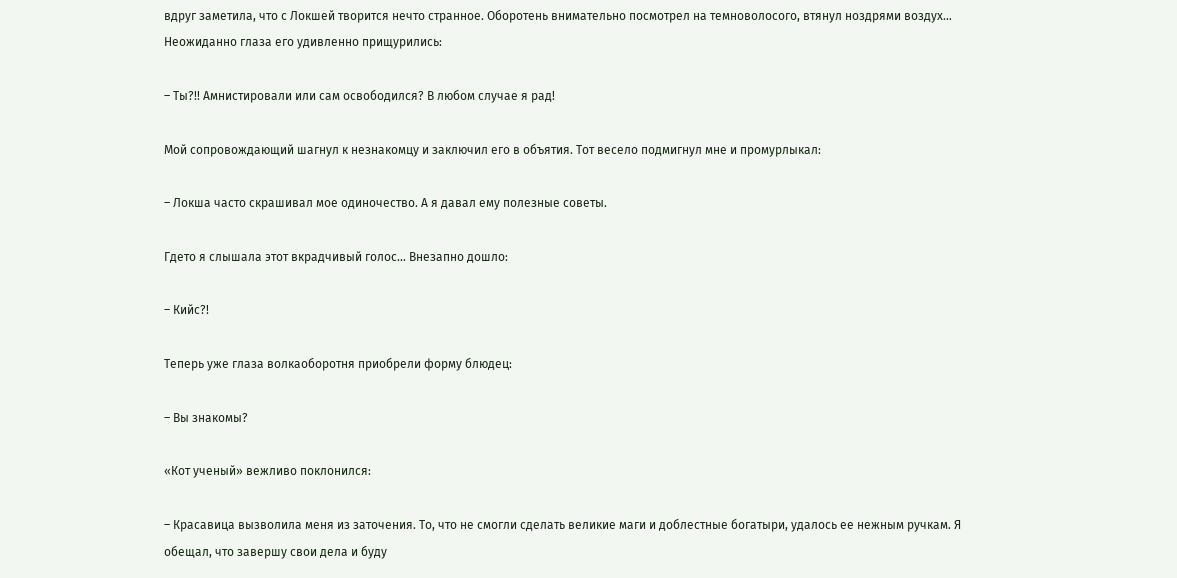вдруг заметила, что с Локшей творится нечто странное. Оборотень внимательно посмотрел на темноволосого, втянул ноздрями воздух… Неожиданно глаза его удивленно прищурились:

– Ты?!! Амнистировали или сам освободился? В любом случае я рад!

Мой сопровождающий шагнул к незнакомцу и заключил его в объятия. Тот весело подмигнул мне и промурлыкал:

– Локша часто скрашивал мое одиночество. А я давал ему полезные советы.

Гдето я слышала этот вкрадчивый голос… Внезапно дошло:

– Кийс?!

Теперь уже глаза волкаоборотня приобрели форму блюдец:

– Вы знакомы?

«Кот ученый» вежливо поклонился:

– Красавица вызволила меня из заточения. То, что не смогли сделать великие маги и доблестные богатыри, удалось ее нежным ручкам. Я обещал, что завершу свои дела и буду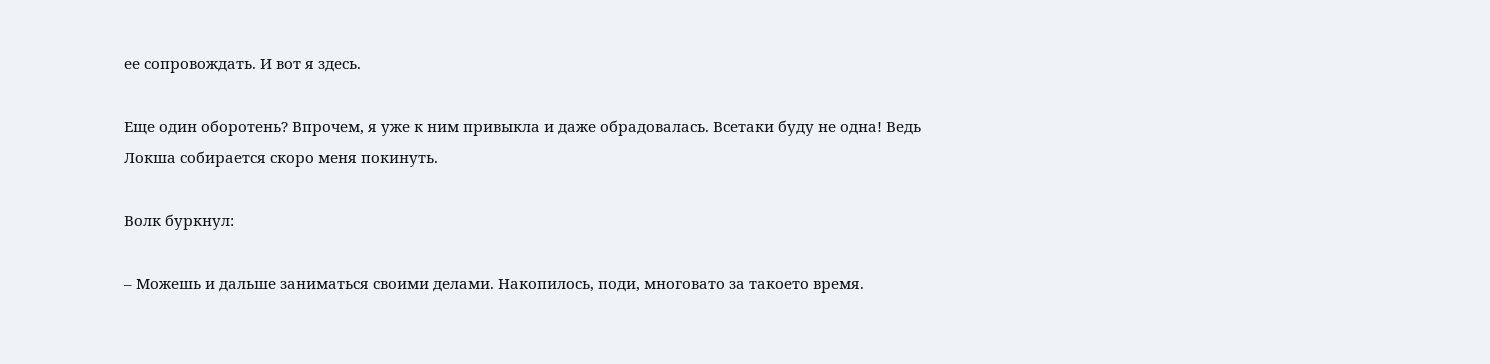ее сопровождать. И вот я здесь.

Еще один оборотень? Впрочем, я уже к ним привыкла и даже обрадовалась. Всетаки буду не одна! Ведь Локша собирается скоро меня покинуть.

Волк буркнул:

– Можешь и дальше заниматься своими делами. Накопилось, поди, многовато за такоето время.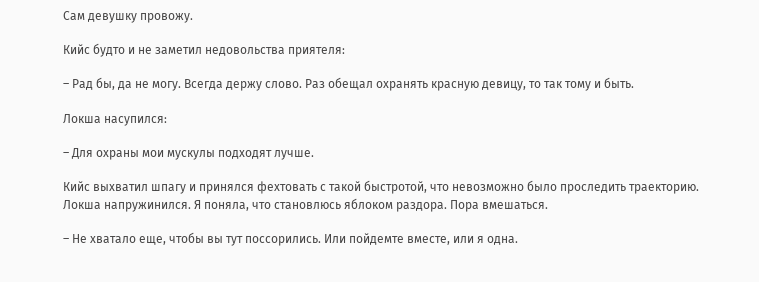Сам девушку провожу.

Кийс будто и не заметил недовольства приятеля:

– Рад бы, да не могу. Всегда держу слово. Раз обещал охранять красную девицу, то так тому и быть.

Локша насупился:

– Для охраны мои мускулы подходят лучше.

Кийс выхватил шпагу и принялся фехтовать с такой быстротой, что невозможно было проследить траекторию. Локша напружинился. Я поняла, что становлюсь яблоком раздора. Пора вмешаться.

– Не хватало еще, чтобы вы тут поссорились. Или пойдемте вместе, или я одна.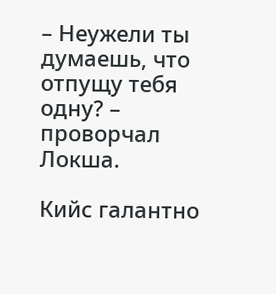– Неужели ты думаешь, что отпущу тебя одну? – проворчал Локша.

Кийс галантно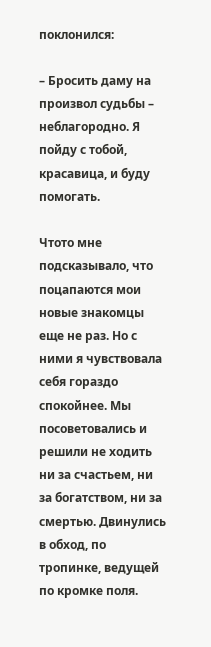поклонился:

– Бросить даму на произвол судьбы – неблагородно. Я пойду с тобой, красавица, и буду помогать.

Чтото мне подсказывало, что поцапаются мои новые знакомцы еще не раз. Но с ними я чувствовала себя гораздо спокойнее. Мы посоветовались и решили не ходить ни за счастьем, ни за богатством, ни за смертью. Двинулись в обход, по тропинке, ведущей по кромке поля.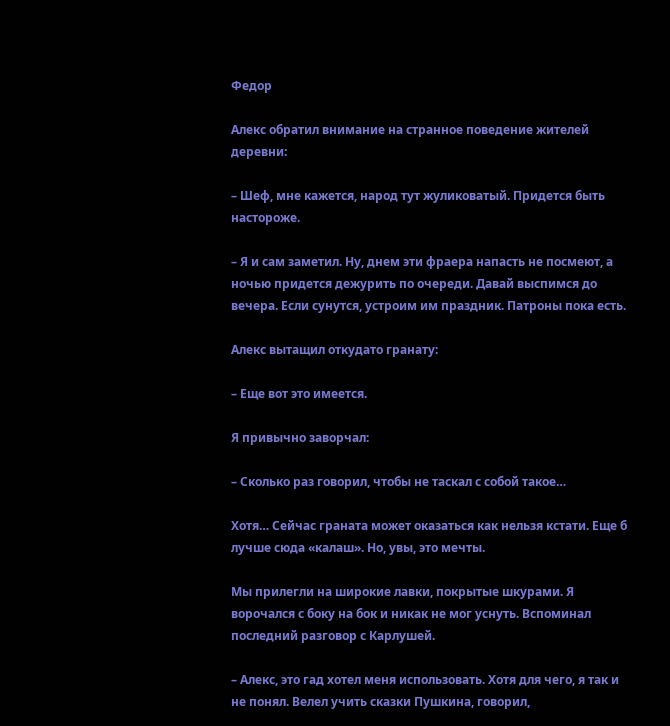Федор

Алекс обратил внимание на странное поведение жителей деревни:

– Шеф, мне кажется, народ тут жуликоватый. Придется быть настороже.

– Я и сам заметил. Ну, днем эти фраера напасть не посмеют, а ночью придется дежурить по очереди. Давай выспимся до вечера. Если сунутся, устроим им праздник. Патроны пока есть.

Алекс вытащил откудато гранату:

– Еще вот это имеется.

Я привычно заворчал:

– Сколько раз говорил, чтобы не таскал с собой такое…

Хотя… Сейчас граната может оказаться как нельзя кстати. Еще б лучше сюда «калаш». Но, увы, это мечты.

Мы прилегли на широкие лавки, покрытые шкурами. Я ворочался с боку на бок и никак не мог уснуть. Вспоминал последний разговор с Карлушей.

– Алекс, это гад хотел меня использовать. Хотя для чего, я так и не понял. Велел учить сказки Пушкина, говорил,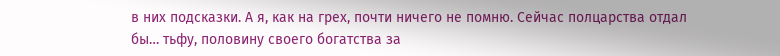в них подсказки. А я, как на грех, почти ничего не помню. Сейчас полцарства отдал бы… тьфу, половину своего богатства за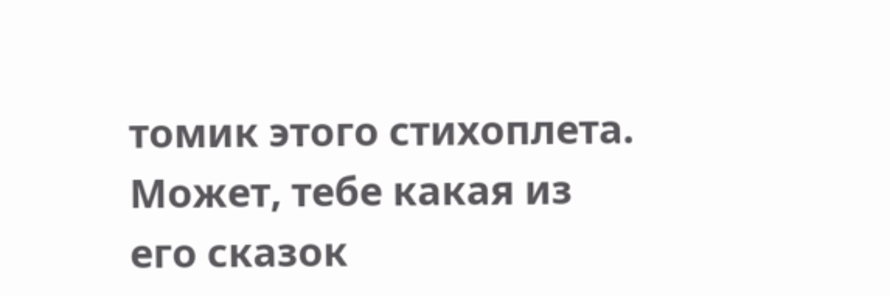томик этого стихоплета. Может, тебе какая из его сказок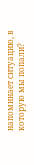напоминает ситуацию, в которую мы попали?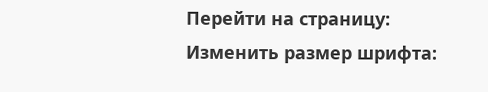Перейти на страницу:
Изменить размер шрифта: